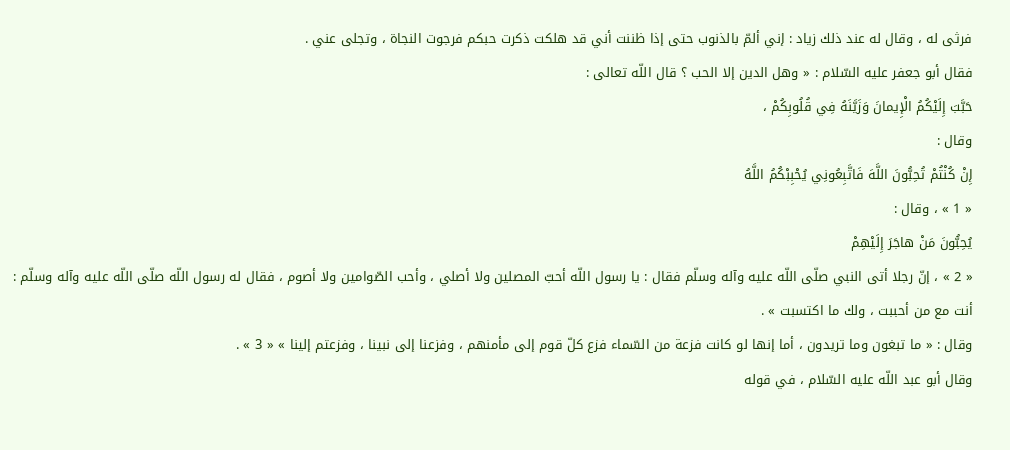فرثى له ، وقال له عند ذلك زياد : إني ألمّ بالذنوب حتى إذا ظننت أني قد هلكت ذكرت حبكم فرجوت النجاة ، وتجلى عني .
فقال أبو جعفر عليه السّلام : « وهل الدين إلا الحب ؟ قال اللّه تعالى :
حَبَّبَ إِلَيْكُمُ الْإِيمانَ وَزَيَّنَهُ فِي قُلُوبِكُمْ ،
وقال :
إِنْ كُنْتُمْ تُحِبُّونَ اللَّهَ فَاتَّبِعُونِي يُحْبِبْكُمُ اللَّهُ
« 1 » ، وقال :
يُحِبُّونَ مَنْ هاجَرَ إِلَيْهِمْ
« 2 » ، إنّ رجلا أتى النبي صلّى اللّه عليه وآله وسلّم فقال : يا رسول اللّه أحبّ المصلين ولا أصلي ، وأحب الصّوامين ولا أصوم ، فقال له رسول اللّه صلّى اللّه عليه وآله وسلّم : أنت مع من أحببت ، ولك ما اكتسبت » .
وقال : « ما تبغون وما تريدون ، أما إنها لو كانت فزعة من السّماء فزع كلّ قوم إلى مأمنهم ، وفزعنا إلى نبينا ، وفزعتم إلينا » « 3 » .
وقال أبو عبد اللّه عليه السّلام ، في قوله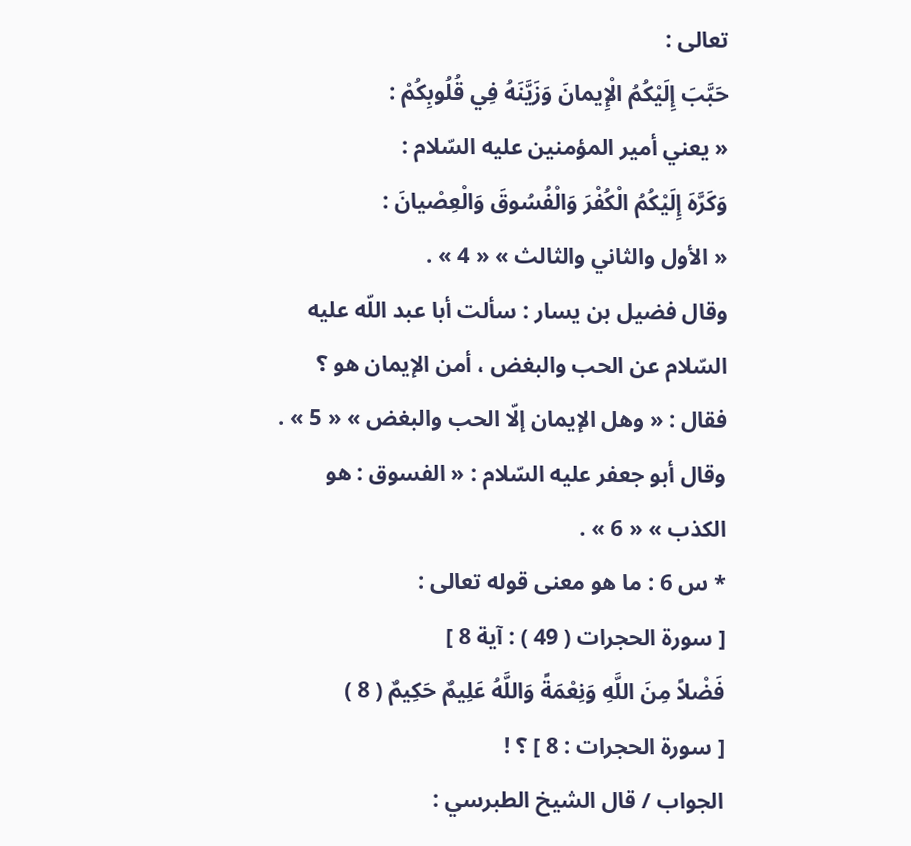تعالى :
حَبَّبَ إِلَيْكُمُ الْإِيمانَ وَزَيَّنَهُ فِي قُلُوبِكُمْ :
« يعني أمير المؤمنين عليه السّلام :
وَكَرَّهَ إِلَيْكُمُ الْكُفْرَ وَالْفُسُوقَ وَالْعِصْيانَ :
« الأول والثاني والثالث » « 4 » .
وقال فضيل بن يسار : سألت أبا عبد اللّه عليه السّلام عن الحب والبغض ، أمن الإيمان هو ؟
فقال : « وهل الإيمان إلّا الحب والبغض » « 5 » .
وقال أبو جعفر عليه السّلام : « الفسوق : هو الكذب » « 6 » .
* س 6 : ما هو معنى قوله تعالى :
[ سورة الحجرات ( 49 ) : آية 8 ]
فَضْلاً مِنَ اللَّهِ وَنِعْمَةً وَاللَّهُ عَلِيمٌ حَكِيمٌ ( 8 )
[ سورة الحجرات : 8 ] ؟ !
الجواب / قال الشيخ الطبرسي :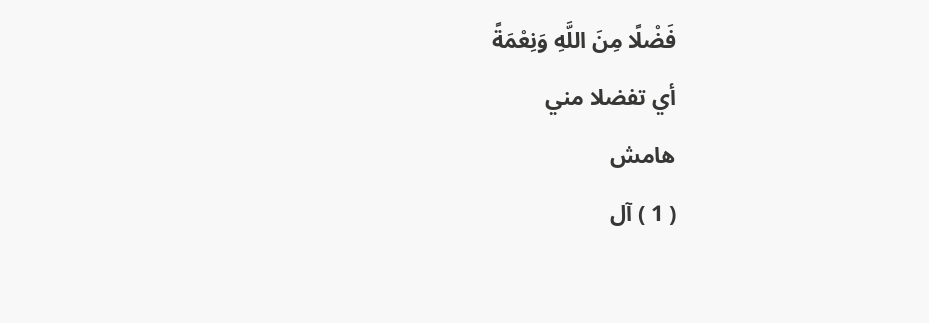فَضْلًا مِنَ اللَّهِ وَنِعْمَةً
أي تفضلا مني
هامش
( 1 ) آل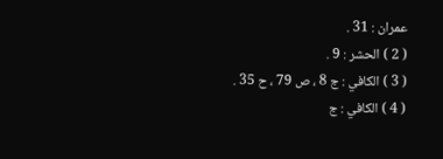عمران : 31 .
( 2 ) الحشر : 9 .
( 3 ) الكافي : ج 8 ، ص 79 ، ح 35 .
( 4 ) الكافي : ج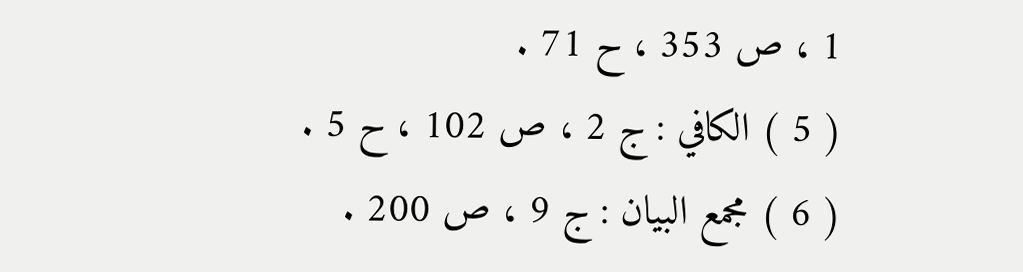1 ، ص 353 ، ح 71 .
( 5 ) الكافي : ج 2 ، ص 102 ، ح 5 .
( 6 ) مجمع البيان : ج 9 ، ص 200 .